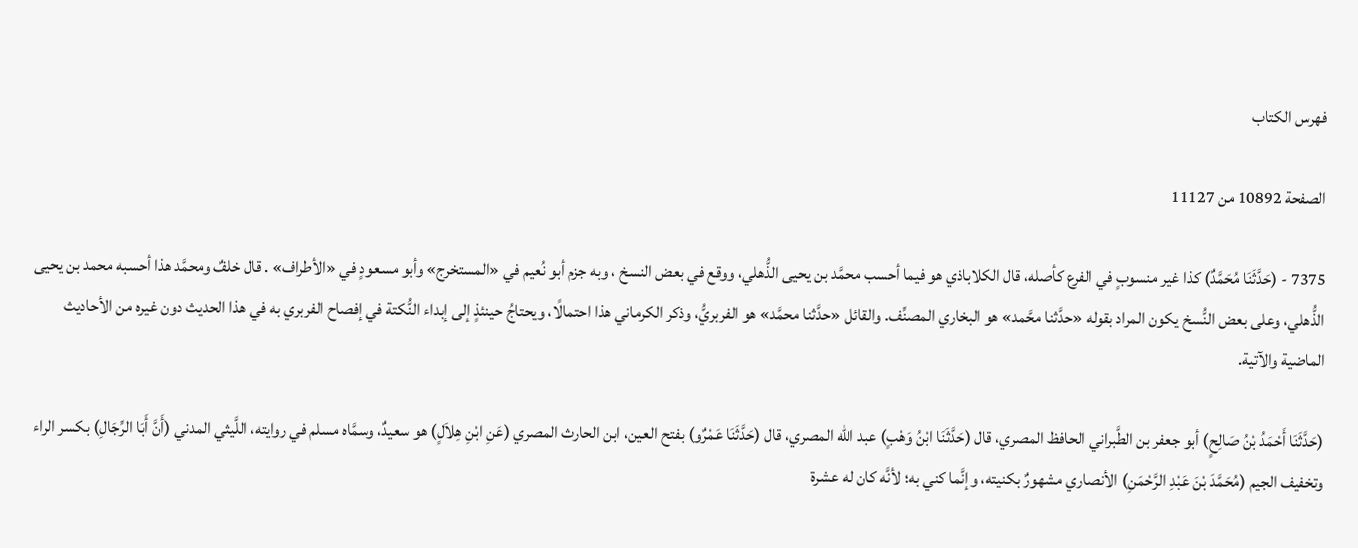فهرس الكتاب

الصفحة 10892 من 11127

7375 - (حَدَّثَنَا مُحَمَّدٌ) كذا غير منسوبٍ في الفرع كأصله، قال الكلاباذي هو فيما أحسب محمَّد بن يحيى الذُّهلي، ووقع في بعض النسخ ، وبه جزم أبو نُعيم في «المستخرج» وأبو مسعودٍ في «الأطراف» . قال خلفٌ ومحمَّد هذا أحسبه محمد بن يحيى الذُّهلي، وعلى بعض النُّسخ يكون المراد بقوله «حدَّثنا محَّمد» هو البخاري المصنِّف. والقائل «حدَّثنا محمَّد» هو الفربريُّ، وذكر الكرماني هذا احتمالًا، ويحتاجُ حينئذٍ إلى إبداء النُّكتة في إفصاح الفربري به في هذا الحديث دون غيره من الأحاديث الماضية والآتية.

(حَدَّثَنَا أَحْمَدُ بْنُ صَالِحٍ) أبو جعفر بن الطَّبراني الحافظ المصري، قال (حَدَّثَنَا ابْنُ وَهْبٍ) عبد الله المصري، قال (حَدَّثَنَا عَمْرٌو) بفتح العين، ابن الحارث المصري (عَنِ ابْنِ هِلاَلٍ) هو سعيدٌ، وسمَّاه مسلم في روايته، اللَّيثي المدني (أَنَّ أَبَا الرِّجَالِ) بكسر الراء وتخفيف الجيم (مُحَمَّدَ بْنَ عَبْدِ الرَّحْمَنِ) الأنصاري مشهورٌ بكنيته، وإنَّما كني به؛ لأنَّه كان له عشرة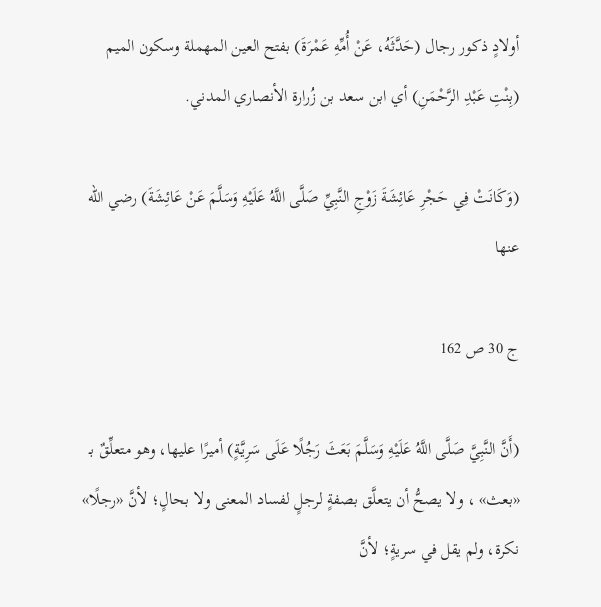أولادٍ ذكور رجال (حَدَّثَهُ، عَنْ أُمِّهِ عَمْرَةَ) بفتح العين المهملة وسكون الميم (بِنْتِ عَبْدِ الرَّحْمَنِ) أي ابن سعد بن زُرارة الأنصاري المدني.

(وَكَانَتْ فِي حَجْرِ عَائِشَةَ زَوْجِ النَّبِيِّ صَلَّى اللَّهُ عَلَيْهِ وَسَلَّمَ عَنْ عَائِشَةَ) رضي الله عنها

ج 30 ص 162

(أَنَّ النَّبِيَّ صَلَّى اللَّهُ عَلَيْهِ وَسَلَّمَ بَعَثَ رَجُلًا عَلَى سَرِيَّةٍ) أميرًا عليها، وهو متعلِّقٌ بـ «بعث» ، ولا يصحُّ أن يتعلَّق بصفةٍ لرجلٍ لفساد المعنى ولا بحالٍ؛ لأنَّ «رجلًا» نكرة، ولم يقل في سريةٍ؛ لأنَّ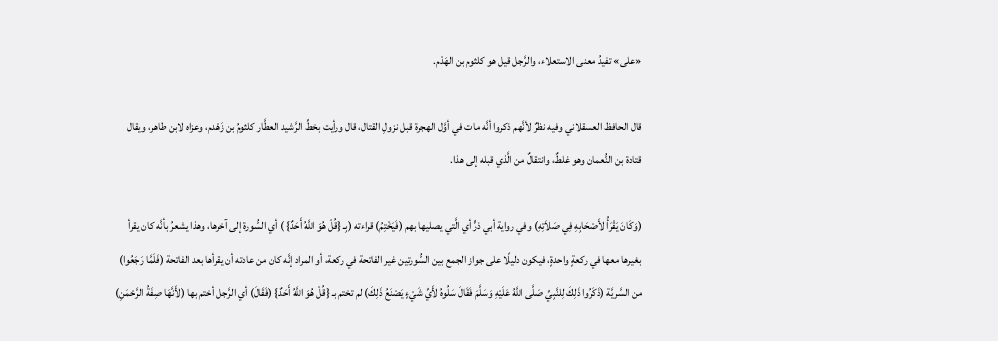«على» تفيدُ معنى الاستعلاء، والرَّجل قيل هو كلثوم بن الهَدْم.

قال الحافظ العسقلاني وفيه نظرٌ لأنَّهم ذكروا أنَّه مات في أوَّل الهجرة قبل نزولِ القتال، قال ورأيت بخطِّ الرَّشيد العطَّار كلثومُ بن زَهْدم، وعزاه لابن طاهر، ويقال قتادة بن النُّعمان وهو غلطٌ، وانتقالٌ من الَّذي قبله إلى هذا.

(وَكَانَ يَقْرَأُ لأَصْحَابِهِ فِي صَلاَتِهِ) وفي رواية أبي ذرٍّ أي الَّتي يصليها بهم (فَيَخْتِمُ) قراءته (بِـ {قُلْ هُوَ اللَّهُ أَحَدٌ} ) أي السُّورة إلى آخرها، وهذا يشعرُ بأنَّه كان يقرأ بغيرها معها في ركعةٍ واحدةٍ، فيكون دليلًا على جواز الجمع بين السُّورتين غير الفاتحة في ركعة، أو المراد إنَّه كان من عادته أن يقرأها بعد الفاتحة (فَلَمَّا رَجَعُوا) من السَّريَّة (ذَكَرُوا ذَلِكَ لِلنَّبِيِّ صَلَّى اللَّهُ عَلَيْهِ وَسَلَّمَ فَقَالَ سَلُوهُ لأَيِّ شَيْءٍ يَصْنَعُ ذَلِكَ) لم تختم بـ {قُلْ هُوَ اللَّهُ أَحَدٌ} (فَقَالَ) أي الرَّجل أختم بها (لأَنَّهَا صِفَةُ الرَّحْمَنِ)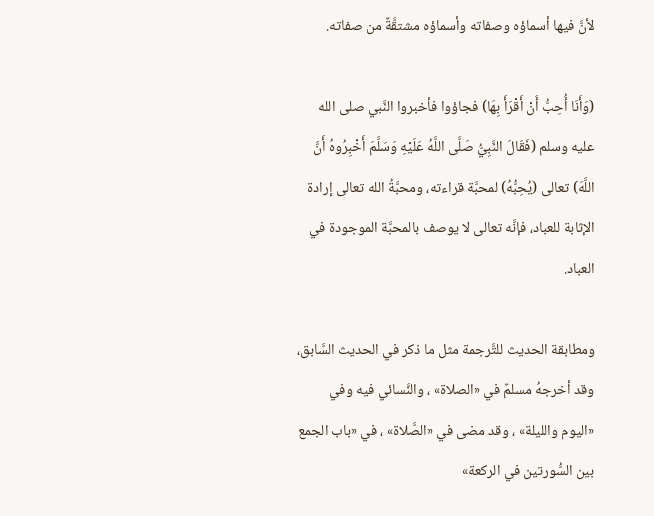لأنَّ فيها أسماؤه وصفاته وأسماؤه مشتقَّةٌ من صفاته.

(وَأَنَا أُحِبُّ أَنْ أَقْرَأَ بِهَا) فجاؤوا فأخبروا النَّبي صلى الله عليه وسلم (فَقَالَ النَّبِيُّ صَلَّى اللَّهُ عَلَيْهِ وَسَلَّمَ أَخْبِرُوهُ أَنَّ اللَّهَ) تعالى (يُحِبُّهُ) لمحبَّة قراءته، ومحبَّةُ الله تعالى إرادة الإثابة للعباد، فإنَّه تعالى لا يوصف بالمحبَّة الموجودة في العباد.

ومطابقة الحديث للتَّرجمة مثل ما ذكر في الحديث السَّابق، وقد أخرجهُ مسلمٌ في «الصلاة» ، والنَّسائي فيه وفي «اليوم والليلة» ، وقد مضى في «الصَّلاة» ، في «باب الجمع بين السُّورتين في الركعة»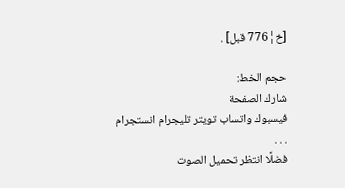[خ¦776 قبل] .

حجم الخط:
شارك الصفحة
فيسبوك واتساب تويتر تليجرام انستجرام
. . .
فضلًا انتظر تحميل الصوت